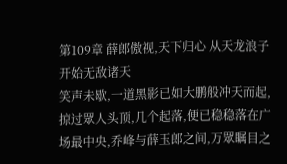第109章 薛郎傲视,天下归心 从天龙浪子开始无敌诸天
笑声未歇,一道黑影已如大鹏般冲天而起,掠过眾人头顶,几个起落,便已稳稳落在广场最中央,乔峰与薛玉郎之间,万眾瞩目之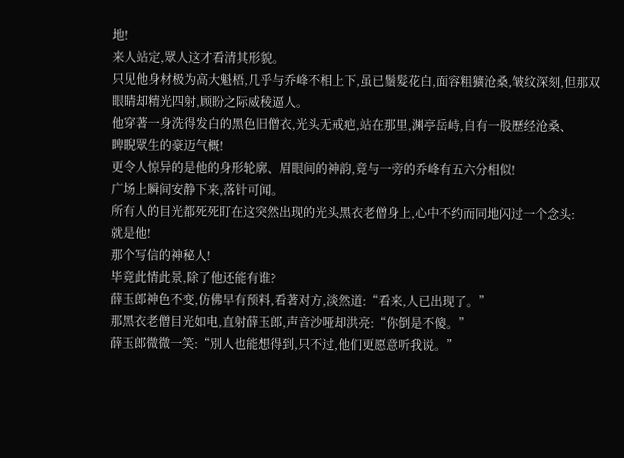地!
来人站定,眾人这才看清其形貌。
只见他身材极为高大魁梧,几乎与乔峰不相上下,虽已鬚髮花白,面容粗獷沧桑,皱纹深刻,但那双眼睛却精光四射,顾盼之际威稜逼人。
他穿著一身洗得发白的黑色旧僧衣,光头无戒疤,站在那里,渊亭岳峙,自有一股歷经沧桑、
睥睨眾生的豪迈气概!
更令人惊异的是他的身形轮廓、眉眼间的神韵,竟与一旁的乔峰有五六分相似!
广场上瞬间安静下来,落针可闻。
所有人的目光都死死盯在这突然出现的光头黑衣老僧身上,心中不约而同地闪过一个念头:
就是他!
那个写信的神秘人!
毕竟此情此景,除了他还能有谁?
薛玉郎神色不变,仿佛早有预料,看著对方,淡然道:“看来,人已出现了。”
那黑衣老僧目光如电,直射薛玉郎,声音沙哑却洪亮:“你倒是不傻。”
薛玉郎微微一笑:“別人也能想得到,只不过,他们更愿意听我说。”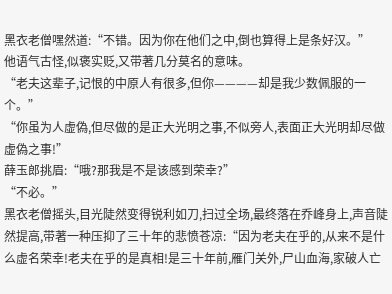黑衣老僧嘿然道:“不错。因为你在他们之中,倒也算得上是条好汉。”
他语气古怪,似褒实贬,又带著几分莫名的意味。
“老夫这辈子,记恨的中原人有很多,但你————却是我少数佩服的一个。”
“你虽为人虚偽,但尽做的是正大光明之事,不似旁人,表面正大光明却尽做虚偽之事!”
薛玉郎挑眉:“哦?那我是不是该感到荣幸?”
“不必。”
黑衣老僧摇头,目光陡然变得锐利如刀,扫过全场,最终落在乔峰身上,声音陡然提高,带著一种压抑了三十年的悲愤苍凉:“因为老夫在乎的,从来不是什么虚名荣幸!老夫在乎的是真相!是三十年前,雁门关外,尸山血海,家破人亡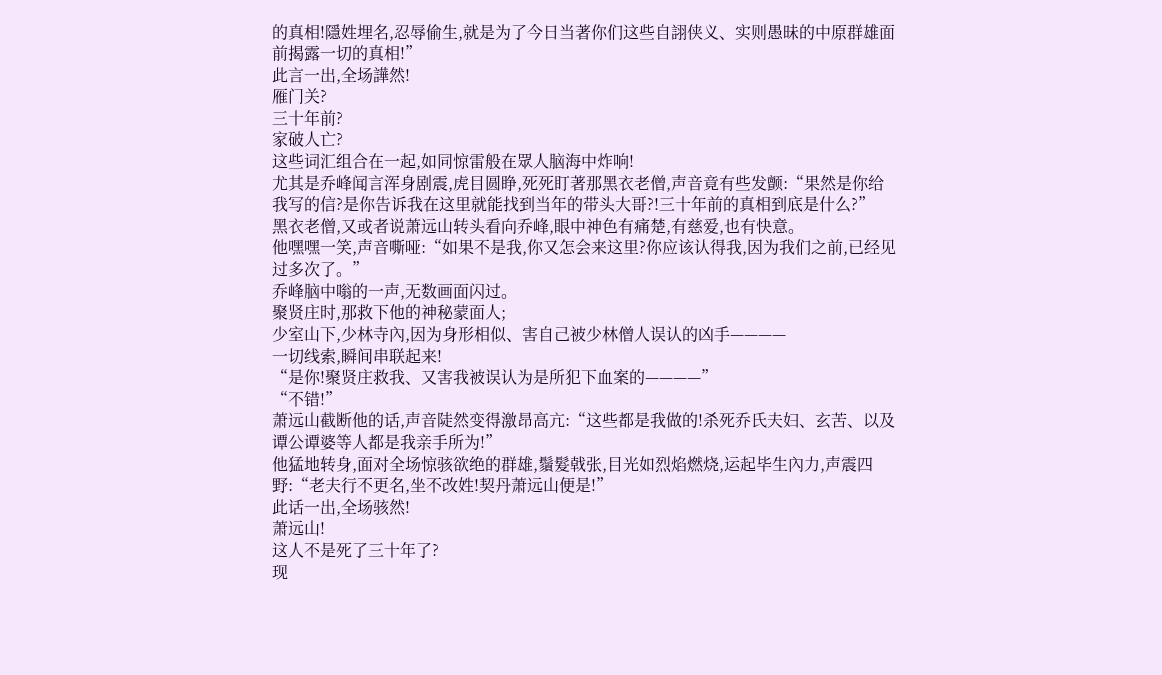的真相!隱姓埋名,忍辱偷生,就是为了今日当著你们这些自詡侠义、实则愚昧的中原群雄面前揭露一切的真相!”
此言一出,全场譁然!
雁门关?
三十年前?
家破人亡?
这些词汇组合在一起,如同惊雷般在眾人脑海中炸响!
尤其是乔峰闻言浑身剧震,虎目圆睁,死死盯著那黑衣老僧,声音竟有些发颤:“果然是你给我写的信?是你告诉我在这里就能找到当年的带头大哥?!三十年前的真相到底是什么?”
黑衣老僧,又或者说萧远山转头看向乔峰,眼中神色有痛楚,有慈爱,也有快意。
他嘿嘿一笑,声音嘶哑:“如果不是我,你又怎会来这里?你应该认得我,因为我们之前,已经见过多次了。”
乔峰脑中嗡的一声,无数画面闪过。
聚贤庄时,那救下他的神秘蒙面人;
少室山下,少林寺內,因为身形相似、害自己被少林僧人误认的凶手————
一切线索,瞬间串联起来!
“是你!聚贤庄救我、又害我被误认为是所犯下血案的————”
“不错!”
萧远山截断他的话,声音陡然变得激昂高亢:“这些都是我做的!杀死乔氏夫妇、玄苦、以及谭公谭婆等人都是我亲手所为!”
他猛地转身,面对全场惊骇欲绝的群雄,鬚髮戟张,目光如烈焰燃烧,运起毕生內力,声震四野:“老夫行不更名,坐不改姓!契丹萧远山便是!”
此话一出,全场骇然!
萧远山!
这人不是死了三十年了?
现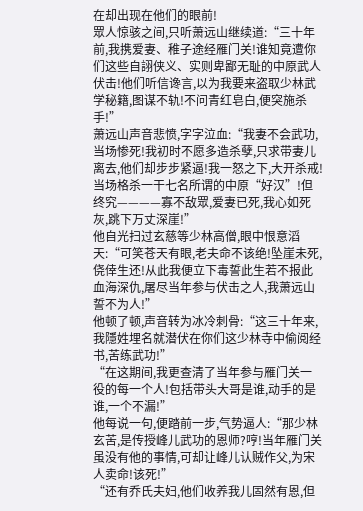在却出现在他们的眼前!
眾人惊骇之间,只听萧远山继续道:“三十年前,我携爱妻、稚子途经雁门关!谁知竟遭你们这些自詡侠义、实则卑鄙无耻的中原武人伏击!他们听信谗言,以为我要来盗取少林武学秘籍,图谋不轨!不问青红皂白,便突施杀手!”
萧远山声音悲愤,字字泣血:“我妻不会武功,当场惨死!我初时不愿多造杀孽,只求带妻儿离去,他们却步步紧逼!我一怒之下,大开杀戒!当场格杀一干七名所谓的中原“好汉”!但终究————寡不敌眾,爱妻已死,我心如死灰,跳下万丈深崖!”
他自光扫过玄慈等少林高僧,眼中恨意滔天:“可笑苍天有眼,老夫命不该绝!坠崖未死,侥倖生还!从此我便立下毒誓此生若不报此血海深仇,屠尽当年参与伏击之人,我萧远山誓不为人!”
他顿了顿,声音转为冰冷刺骨:“这三十年来,我隱姓埋名就潜伏在你们这少林寺中偷阅经书,苦练武功!”
“在这期间,我更查清了当年参与雁门关一役的每一个人!包括带头大哥是谁,动手的是谁,一个不漏!”
他每说一句,便踏前一步,气势逼人:“那少林玄苦,是传授峰儿武功的恩师?哼!当年雁门关虽没有他的事情,可却让峰儿认贼作父,为宋人卖命!该死!”
“还有乔氏夫妇,他们收养我儿固然有恩,但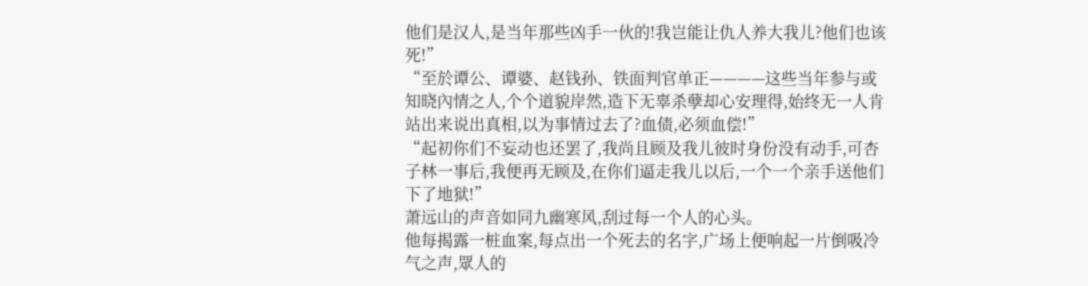他们是汉人,是当年那些凶手一伙的!我岂能让仇人养大我儿?他们也该死!”
“至於谭公、谭婆、赵钱孙、铁面判官单正————这些当年参与或知晓內情之人,个个道貌岸然,造下无辜杀孽却心安理得,始终无一人肯站出来说出真相,以为事情过去了?血债,必须血偿!”
“起初你们不妄动也还罢了,我尚且顾及我儿彼时身份没有动手,可杏子林一事后,我便再无顾及,在你们逼走我儿以后,一个一个亲手送他们下了地狱!”
萧远山的声音如同九幽寒风,刮过每一个人的心头。
他每揭露一桩血案,每点出一个死去的名字,广场上便响起一片倒吸冷气之声,眾人的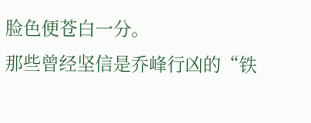脸色便苍白一分。
那些曾经坚信是乔峰行凶的“铁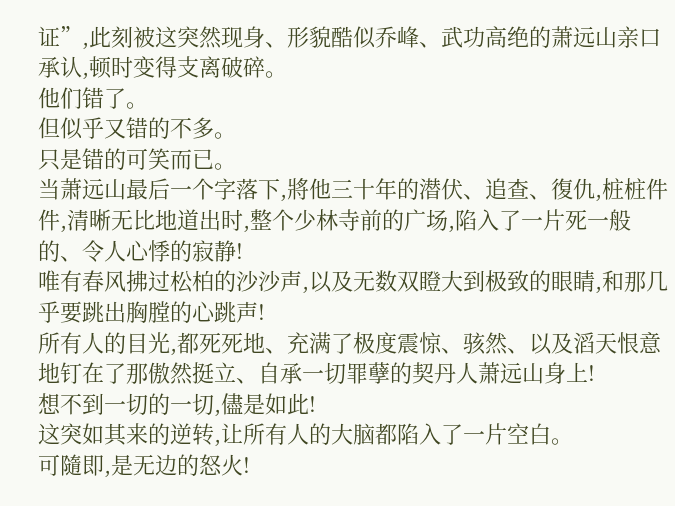证”,此刻被这突然现身、形貌酷似乔峰、武功高绝的萧远山亲口承认,顿时变得支离破碎。
他们错了。
但似乎又错的不多。
只是错的可笑而已。
当萧远山最后一个字落下,將他三十年的潜伏、追查、復仇,桩桩件件,清晰无比地道出时,整个少林寺前的广场,陷入了一片死一般的、令人心悸的寂静!
唯有春风拂过松柏的沙沙声,以及无数双瞪大到极致的眼睛,和那几乎要跳出胸膛的心跳声!
所有人的目光,都死死地、充满了极度震惊、骇然、以及滔天恨意地钉在了那傲然挺立、自承一切罪孽的契丹人萧远山身上!
想不到一切的一切,儘是如此!
这突如其来的逆转,让所有人的大脑都陷入了一片空白。
可隨即,是无边的怒火!